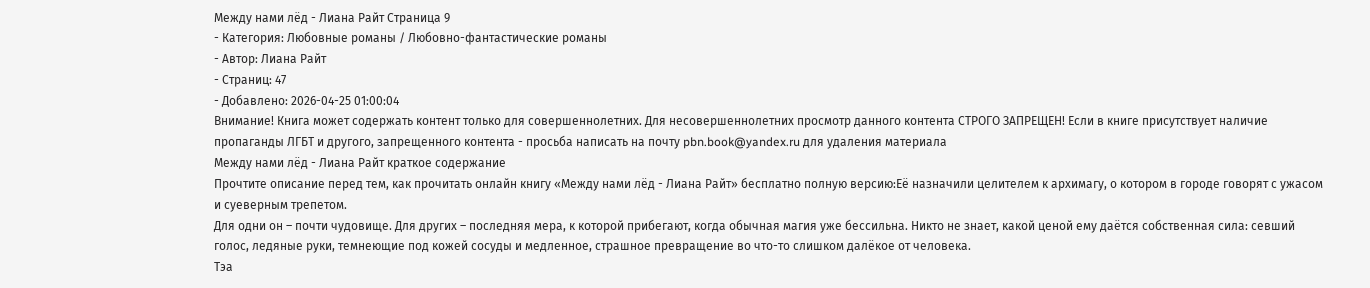Между нами лёд - Лиана Райт Страница 9
- Категория: Любовные романы / Любовно-фантастические романы
- Автор: Лиана Райт
- Страниц: 47
- Добавлено: 2026-04-25 01:00:04
Внимание! Книга может содержать контент только для совершеннолетних. Для несовершеннолетних просмотр данного контента СТРОГО ЗАПРЕЩЕН! Если в книге присутствует наличие пропаганды ЛГБТ и другого, запрещенного контента - просьба написать на почту pbn.book@yandex.ru для удаления материала
Между нами лёд - Лиана Райт краткое содержание
Прочтите описание перед тем, как прочитать онлайн книгу «Между нами лёд - Лиана Райт» бесплатно полную версию:Её назначили целителем к архимагу, о котором в городе говорят с ужасом и суеверным трепетом.
Для одни он – почти чудовище. Для других – последняя мера, к которой прибегают, когда обычная магия уже бессильна. Никто не знает, какой ценой ему даётся собственная сила: севший голос, ледяные руки, темнеющие под кожей сосуды и медленное, страшное превращение во что-то слишком далёкое от человека.
Тэа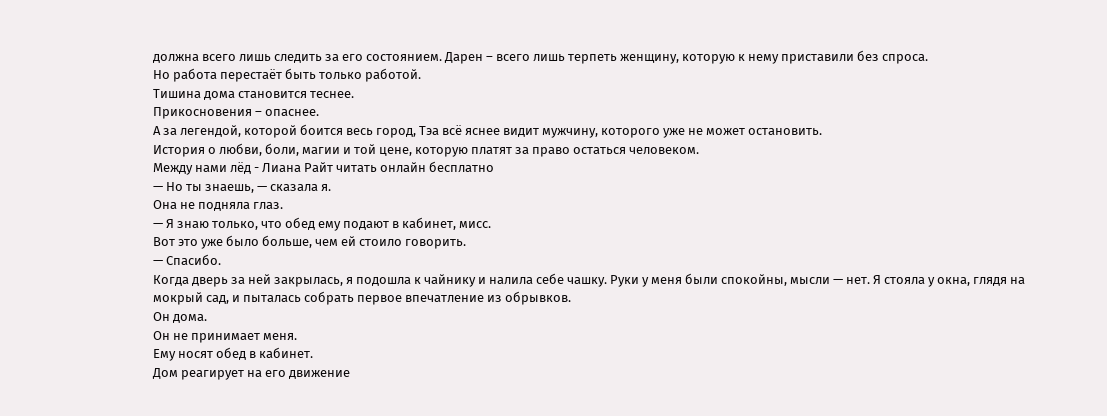должна всего лишь следить за его состоянием. Дарен – всего лишь терпеть женщину, которую к нему приставили без спроса.
Но работа перестаёт быть только работой.
Тишина дома становится теснее.
Прикосновения – опаснее.
А за легендой, которой боится весь город, Тэа всё яснее видит мужчину, которого уже не может остановить.
История о любви, боли, магии и той цене, которую платят за право остаться человеком.
Между нами лёд - Лиана Райт читать онлайн бесплатно
— Но ты знаешь, — сказала я.
Она не подняла глаз.
— Я знаю только, что обед ему подают в кабинет, мисс.
Вот это уже было больше, чем ей стоило говорить.
— Спасибо.
Когда дверь за ней закрылась, я подошла к чайнику и налила себе чашку. Руки у меня были спокойны, мысли — нет. Я стояла у окна, глядя на мокрый сад, и пыталась собрать первое впечатление из обрывков.
Он дома.
Он не принимает меня.
Ему носят обед в кабинет.
Дом реагирует на его движение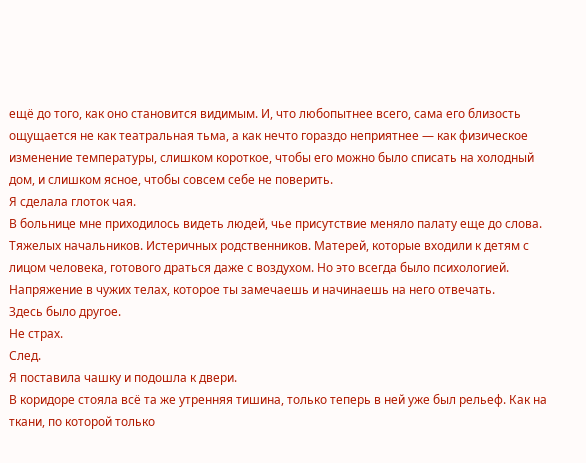ещё до того, как оно становится видимым. И, что любопытнее всего, сама его близость ощущается не как театральная тьма, а как нечто гораздо неприятнее — как физическое изменение температуры, слишком короткое, чтобы его можно было списать на холодный дом, и слишком ясное, чтобы совсем себе не поверить.
Я сделала глоток чая.
В больнице мне приходилось видеть людей, чье присутствие меняло палату еще до слова. Тяжелых начальников. Истеричных родственников. Матерей, которые входили к детям с лицом человека, готового драться даже с воздухом. Но это всегда было психологией. Напряжение в чужих телах, которое ты замечаешь и начинаешь на него отвечать.
Здесь было другое.
Не страх.
След.
Я поставила чашку и подошла к двери.
В коридоре стояла всё та же утренняя тишина, только теперь в ней уже был рельеф. Как на ткани, по которой только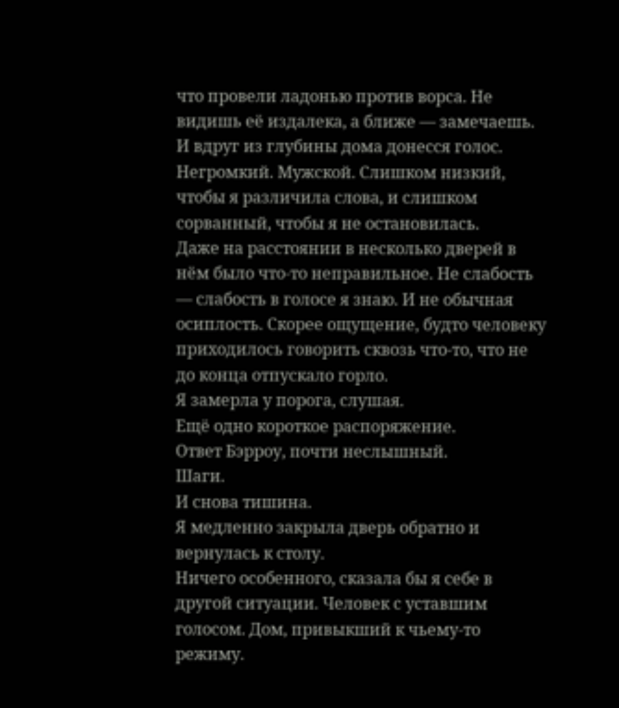что провели ладонью против ворса. Не видишь её издалека, а ближе — замечаешь.
И вдруг из глубины дома донесся голос.
Негромкий. Мужской. Слишком низкий, чтобы я различила слова, и слишком сорванный, чтобы я не остановилась.
Даже на расстоянии в несколько дверей в нём было что-то неправильное. Не слабость — слабость в голосе я знаю. И не обычная осиплость. Скорее ощущение, будто человеку приходилось говорить сквозь что-то, что не до конца отпускало горло.
Я замерла у порога, слушая.
Ещё одно короткое распоряжение.
Ответ Бэрроу, почти неслышный.
Шаги.
И снова тишина.
Я медленно закрыла дверь обратно и вернулась к столу.
Ничего особенного, сказала бы я себе в другой ситуации. Человек с уставшим голосом. Дом, привыкший к чьему-то режиму.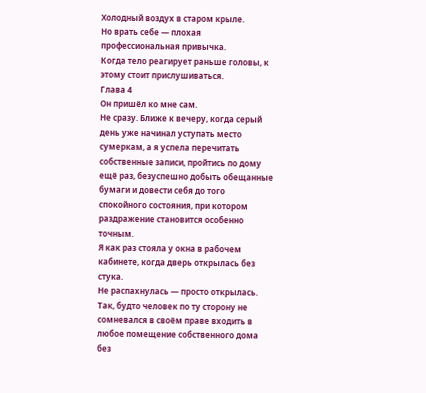Холодный воздух в старом крыле.
Но врать себе — плохая профессиональная привычка.
Когда тело реагирует раньше головы, к этому стоит прислушиваться.
Глава 4
Он пришёл ко мне сам.
Не сразу. Ближе к вечеру, когда серый день уже начинал уступать место сумеркам, а я успела перечитать собственные записи, пройтись по дому ещё раз, безуспешно добыть обещанные бумаги и довести себя до того спокойного состояния, при котором раздражение становится особенно точным.
Я как раз стояла у окна в рабочем кабинете, когда дверь открылась без стука.
Не распахнулась — просто открылась. Так, будто человек по ту сторону не сомневался в своём праве входить в любое помещение собственного дома без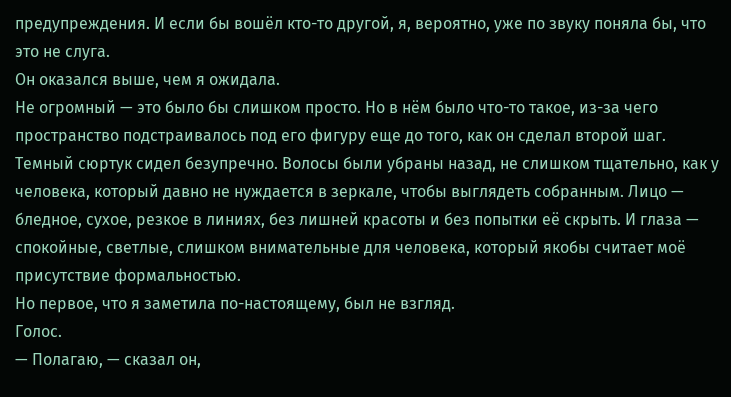предупреждения. И если бы вошёл кто-то другой, я, вероятно, уже по звуку поняла бы, что это не слуга.
Он оказался выше, чем я ожидала.
Не огромный — это было бы слишком просто. Но в нём было что-то такое, из-за чего пространство подстраивалось под его фигуру еще до того, как он сделал второй шаг. Темный сюртук сидел безупречно. Волосы были убраны назад, не слишком тщательно, как у человека, который давно не нуждается в зеркале, чтобы выглядеть собранным. Лицо — бледное, сухое, резкое в линиях, без лишней красоты и без попытки её скрыть. И глаза — спокойные, светлые, слишком внимательные для человека, который якобы считает моё присутствие формальностью.
Но первое, что я заметила по-настоящему, был не взгляд.
Голос.
— Полагаю, — сказал он,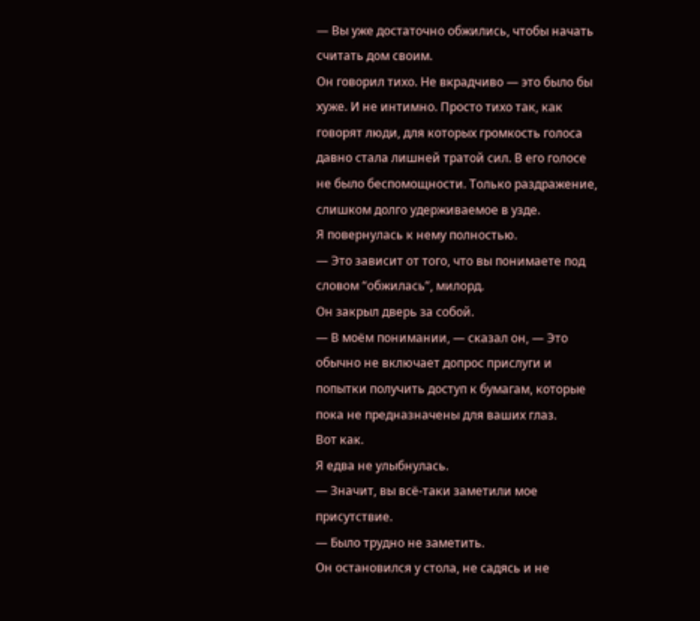— Вы уже достаточно обжились, чтобы начать считать дом своим.
Он говорил тихо. Не вкрадчиво — это было бы хуже. И не интимно. Просто тихо так, как говорят люди, для которых громкость голоса давно стала лишней тратой сил. В его голосе не было беспомощности. Только раздражение, слишком долго удерживаемое в узде.
Я повернулась к нему полностью.
— Это зависит от того, что вы понимаете под словом “обжилась”, милорд.
Он закрыл дверь за собой.
— В моём понимании, — сказал он, — Это обычно не включает допрос прислуги и попытки получить доступ к бумагам, которые пока не предназначены для ваших глаз.
Вот как.
Я едва не улыбнулась.
— Значит, вы всё-таки заметили мое присутствие.
— Было трудно не заметить.
Он остановился у стола, не садясь и не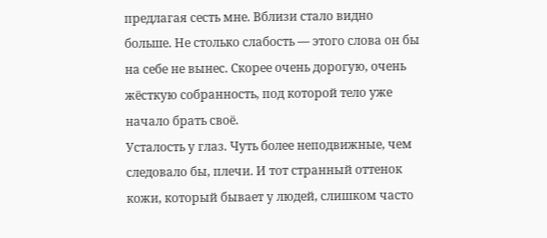предлагая сесть мне. Вблизи стало видно больше. Не столько слабость — этого слова он бы на себе не вынес. Скорее очень дорогую, очень жёсткую собранность, под которой тело уже начало брать своё.
Усталость у глаз. Чуть более неподвижные, чем следовало бы, плечи. И тот странный оттенок кожи, который бывает у людей, слишком часто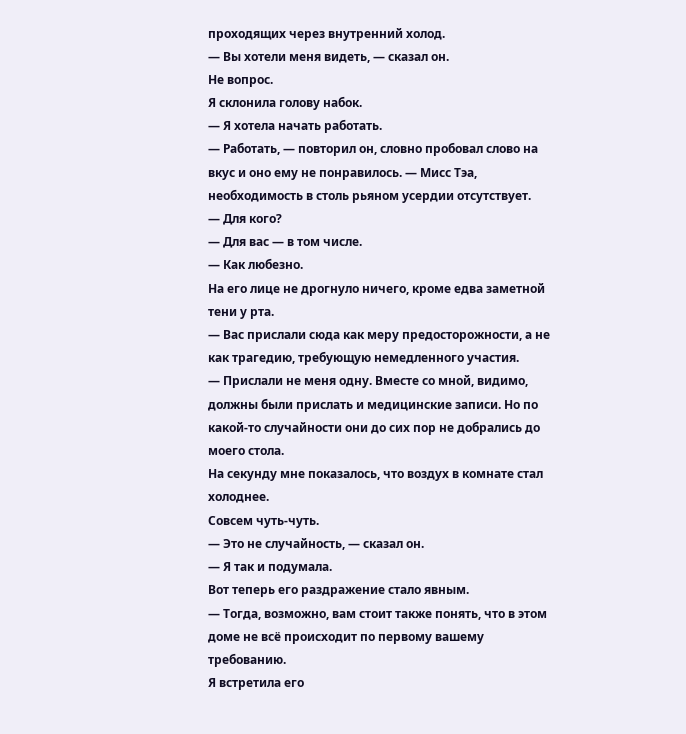проходящих через внутренний холод.
— Вы хотели меня видеть, — сказал он.
Не вопрос.
Я склонила голову набок.
— Я хотела начать работать.
— Работать, — повторил он, словно пробовал слово на вкус и оно ему не понравилось. — Мисс Тэа, необходимость в столь рьяном усердии отсутствует.
— Для кого?
— Для вас — в том числе.
— Как любезно.
На его лице не дрогнуло ничего, кроме едва заметной тени у рта.
— Вас прислали сюда как меру предосторожности, а не как трагедию, требующую немедленного участия.
— Прислали не меня одну. Вместе со мной, видимо, должны были прислать и медицинские записи. Но по какой-то случайности они до сих пор не добрались до моего стола.
На секунду мне показалось, что воздух в комнате стал холоднее.
Совсем чуть-чуть.
— Это не случайность, — сказал он.
— Я так и подумала.
Вот теперь его раздражение стало явным.
— Тогда, возможно, вам стоит также понять, что в этом доме не всё происходит по первому вашему требованию.
Я встретила его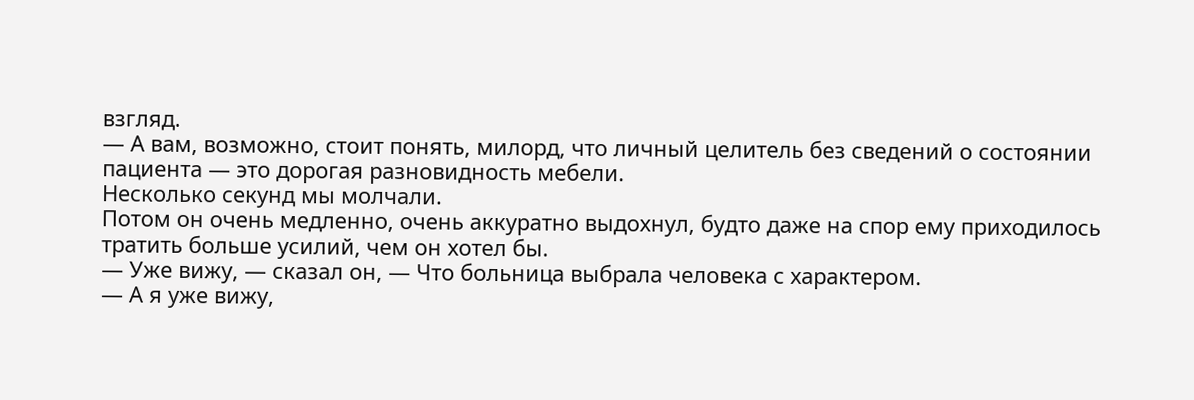взгляд.
— А вам, возможно, стоит понять, милорд, что личный целитель без сведений о состоянии пациента — это дорогая разновидность мебели.
Несколько секунд мы молчали.
Потом он очень медленно, очень аккуратно выдохнул, будто даже на спор ему приходилось тратить больше усилий, чем он хотел бы.
— Уже вижу, — сказал он, — Что больница выбрала человека с характером.
— А я уже вижу,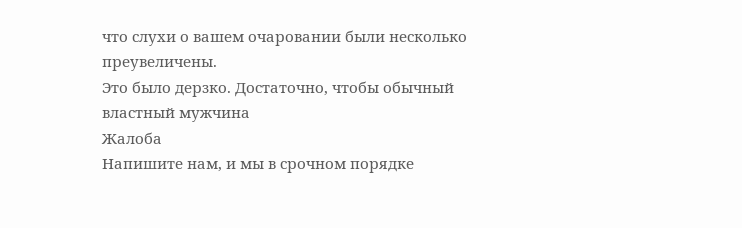что слухи о вашем очаровании были несколько преувеличены.
Это было дерзко. Достаточно, чтобы обычный властный мужчина
Жалоба
Напишите нам, и мы в срочном порядке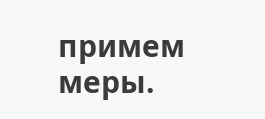примем меры.